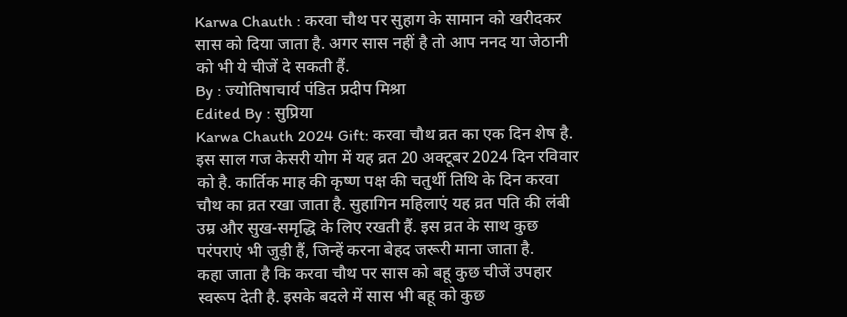Karwa Chauth : करवा चौथ पर सुहाग के सामान को खरीदकर सास को दिया जाता है. अगर सास नहीं है तो आप ननद या जेठानी को भी ये चीजें दे सकती हैं.
By : ज्योतिषाचार्य पंडित प्रदीप मिश्रा
Edited By : सुप्रिया
Karwa Chauth 2024 Gift: करवा चौथ व्रत का एक दिन शेष है. इस साल गज केसरी योग में यह व्रत 20 अक्टूबर 2024 दिन रविवार को है. कार्तिक माह की कृष्ण पक्ष की चतुर्थी तिथि के दिन करवा चौथ का व्रत रखा जाता है. सुहागिन महिलाएं यह व्रत पति की लंबी उम्र और सुख-समृद्धि के लिए रखती हैं. इस व्रत के साथ कुछ परंपराएं भी जुड़ी हैं, जिन्हें करना बेहद जरूरी माना जाता है.
कहा जाता है कि करवा चौथ पर सास को बहू कुछ चीजें उपहार स्वरूप देती है. इसके बदले में सास भी बहू को कुछ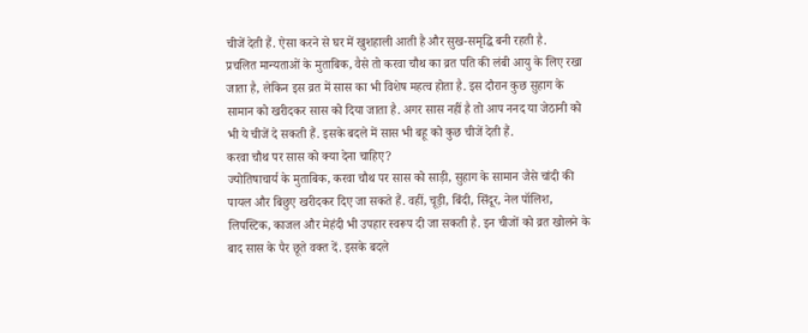चीजें देती हैं. ऐसा करने से घर में खुशहाली आती है और सुख-समृद्धि बनी रहती है.
प्रचलित मान्यताओं के मुताबिक, वैसे तो करवा चौथ का व्रत पति की लंबी आयु के लिए रखा जाता है, लेकिन इस व्रत में सास का भी विशेष महत्व होता है. इस दौरान कुछ सुहाग के सामान को खरीदकर सास को दिया जाता है. अगर सास नहीं है तो आप ननद या जेठानी को भी ये चीजें दे सकती हैं. इसके बदले में सास भी बहू को कुछ चीजें देती हैं.
करवा चौथ पर सास को क्या देना चाहिए?
ज्योतिषाचार्य के मुताबिक, करवा चौथ पर सास को साड़ी, सुहाग के सामान जैसे चांदी की पायल और बिछुए खरीदकर दिए जा सकते हैं. वहीं, चूड़ी, बिंदी, सिंदूर, नेल पॉलिश, लिपस्टिक, काजल और मेहंदी भी उपहार स्वरूप दी जा सकती है. इन चीजों को व्रत खोलने के बाद सास के पैर छूते वक्त दें. इसके बदले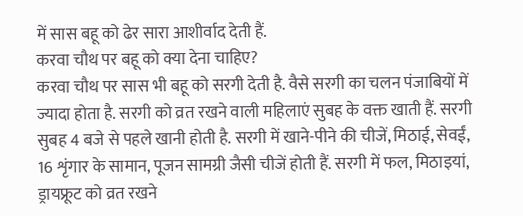में सास बहू को ढेर सारा आशीर्वाद देती हैं.
करवा चौथ पर बहू को क्या देना चाहिए?
करवा चौथ पर सास भी बहू को सरगी देती है. वैसे सरगी का चलन पंजाबियों में ज्यादा होता है. सरगी को व्रत रखने वाली महिलाएं सुबह के वक्त खाती हैं. सरगी सुबह 4 बजे से पहले खानी होती है. सरगी में खाने-पीने की चीजें, मिठाई, सेवईं, 16 शृंगार के सामान, पूजन सामग्री जैसी चीजें होती हैं. सरगी में फल, मिठाइयां, ड्रायफ्रूट को व्रत रखने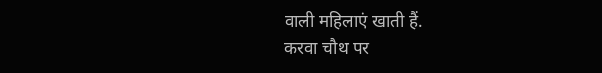वाली महिलाएं खाती हैं.
करवा चौथ पर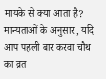मायके से क्या आता है?
मान्यताओं के अनुसार, यदि आप पहली बार करवा चौथ का व्रत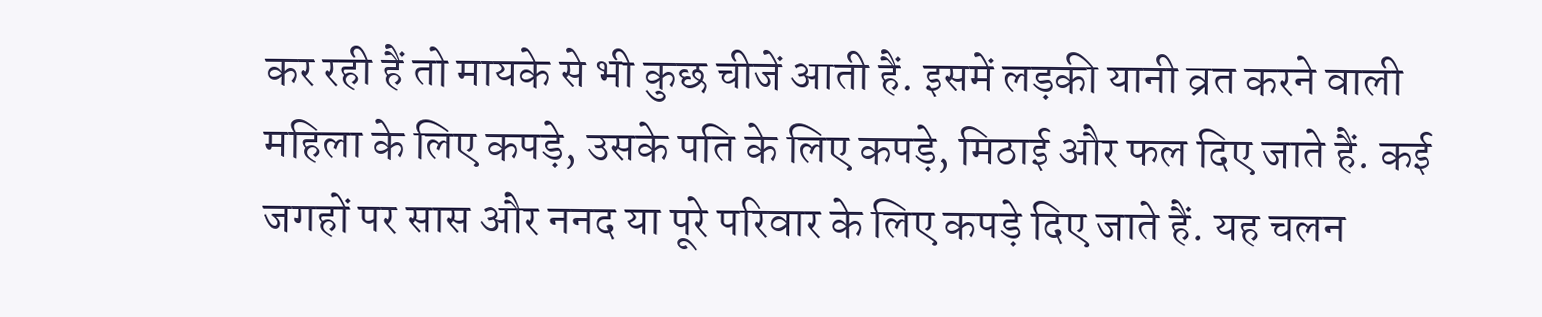कर रही हैं तो मायके से भी कुछ चीजें आती हैं. इसमें लड़की यानी व्रत करने वाली महिला के लिए कपड़े, उसके पति के लिए कपड़े, मिठाई और फल दिए जाते हैं. कई जगहों पर सास और ननद या पूरे परिवार के लिए कपड़े दिए जाते हैं. यह चलन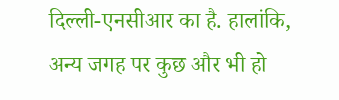दिल्ली-एनसीआर का है. हालांकि, अन्य जगह पर कुछ और भी हो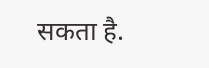सकता है.